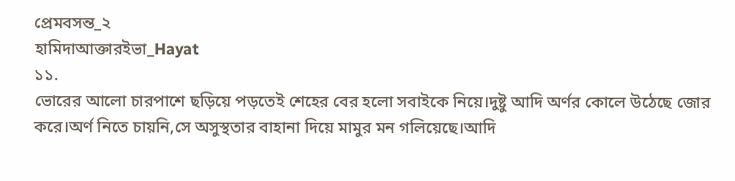প্রেমবসন্ত_২
হামিদাআক্তারইভা_Hayat
১১.
ভোরের আলো চারপাশে ছড়িয়ে পড়তেই শেহের বের হলো সবাইকে নিয়ে।দুষ্টু আদি অর্ণর কোলে উঠেছে জোর করে।অর্ণ নিতে চায়নি,সে অসুস্থতার বাহানা দিয়ে মামুর মন গলিয়েছে।আদি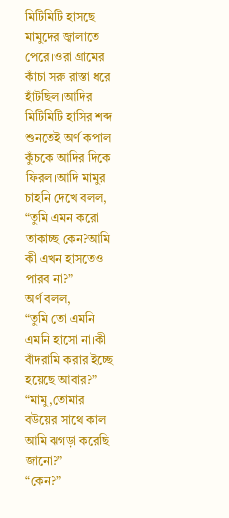মিটিমিটি হাসছে মামুদের জ্বালাতে পেরে।ওরা গ্রামের কাঁচা সরু রাস্তা ধরে হাঁটছিল।আদির মিটিমিটি হাসির শব্দ শুনতেই অর্ণ কপাল কুঁচকে আদির দিকে ফিরল।আদি মামুর চাহনি দেখে বলল,
“তুমি এমন করো তাকাচ্ছ কেন?আমি কী এখন হাসতেও পারব না?”
অর্ণ বলল,
“তুমি তো এমনি এমনি হাসো না।কী বাঁদরামি করার ইচ্ছে হয়েছে আবার?”
“মামু,তোমার বউয়ের সাথে কাল আমি ঝগড়া করেছি জানো?”
“কেন?”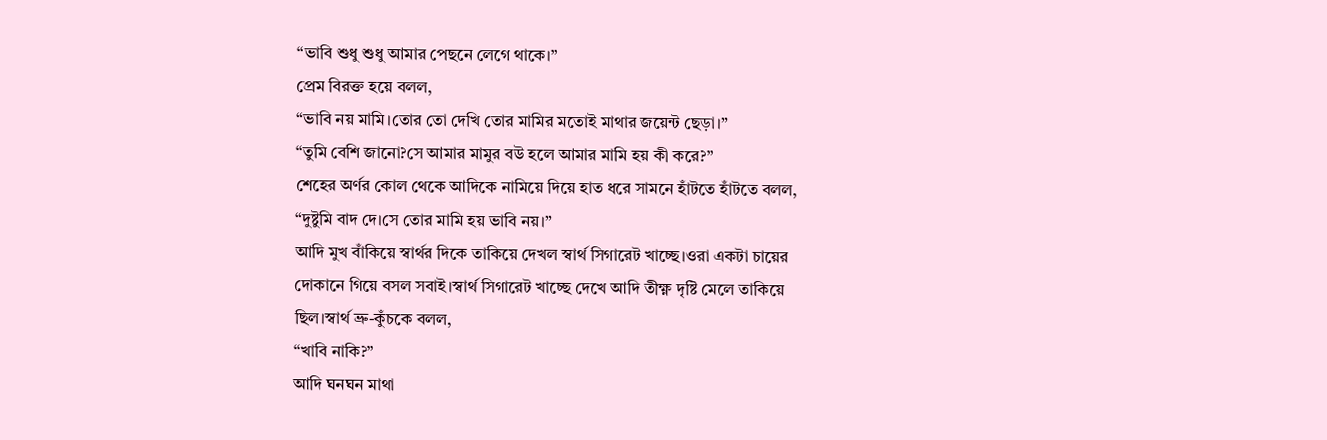“ভাবি শুধু শুধু আমার পেছনে লেগে থাকে।”
প্রেম বিরক্ত হয়ে বলল,
“ভাবি নয় মামি।তোর তো দেখি তোর মামির মতোই মাথার জয়েন্ট ছেড়া।”
“তুমি বেশি জানো?সে আমার মামুর বউ হলে আমার মামি হয় কী করে?”
শেহের অর্ণর কোল থেকে আদিকে নামিয়ে দিয়ে হাত ধরে সামনে হাঁটতে হাঁটতে বলল,
“দুষ্টুমি বাদ দে।সে তোর মামি হয় ভাবি নয়।”
আদি মুখ বাঁকিয়ে স্বার্থর দিকে তাকিয়ে দেখল স্বার্থ সিগারেট খাচ্ছে।ওরা একটা চায়ের দোকানে গিয়ে বসল সবাই।স্বার্থ সিগারেট খাচ্ছে দেখে আদি তীক্ষ্ণ দৃষ্টি মেলে তাকিয়ে ছিল।স্বার্থ ভ্রু-কুঁচকে বলল,
“খাবি নাকি?”
আদি ঘনঘন মাথা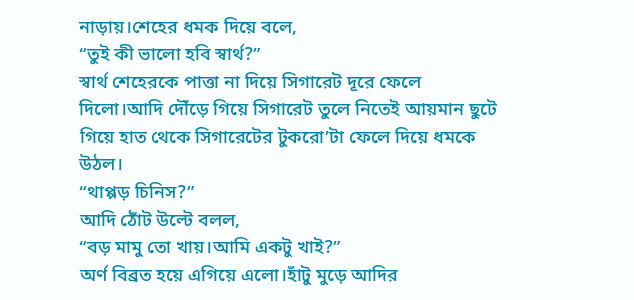নাড়ায়।শেহের ধমক দিয়ে বলে,
“তুই কী ভালো হবি স্বার্থ?”
স্বার্থ শেহেরকে পাত্তা না দিয়ে সিগারেট দূরে ফেলে দিলো।আদি দৌঁড়ে গিয়ে সিগারেট তুলে নিতেই আয়মান ছুটে গিয়ে হাত থেকে সিগারেটের টুকরো’টা ফেলে দিয়ে ধমকে উঠল।
“থাপ্পড় চিনিস?”
আদি ঠোঁট উল্টে বলল,
“বড় মামু তো খায়।আমি একটু খাই?”
অর্ণ বিব্রত হয়ে এগিয়ে এলো।হাঁটু মুড়ে আদির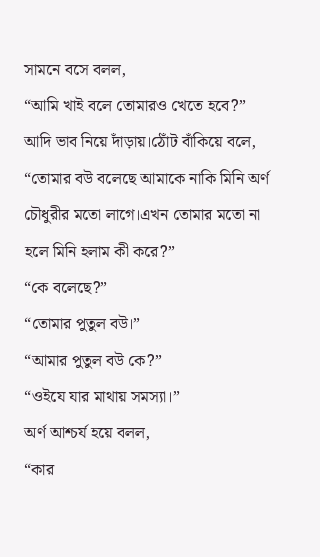সামনে বসে বলল,
“আমি খাই বলে তোমারও খেতে হবে?”
আদি ভাব নিয়ে দাঁড়ায়।ঠোঁট বাঁকিয়ে বলে,
“তোমার বউ বলেছে আমাকে নাকি মিনি অর্ণ চৌধুরীর মতো লাগে।এখন তোমার মতো না হলে মিনি হলাম কী করে?”
“কে বলেছে?”
“তোমার পুতুল বউ।”
“আমার পুতুল বউ কে?”
“ওইযে যার মাথায় সমস্যা।”
অর্ণ আশ্চর্য হয়ে বলল,
“কার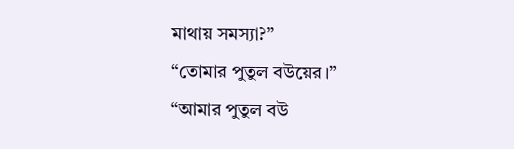মাথায় সমস্যা?”
“তোমার পুতুল বউয়ের।”
“আমার পুতুল বউ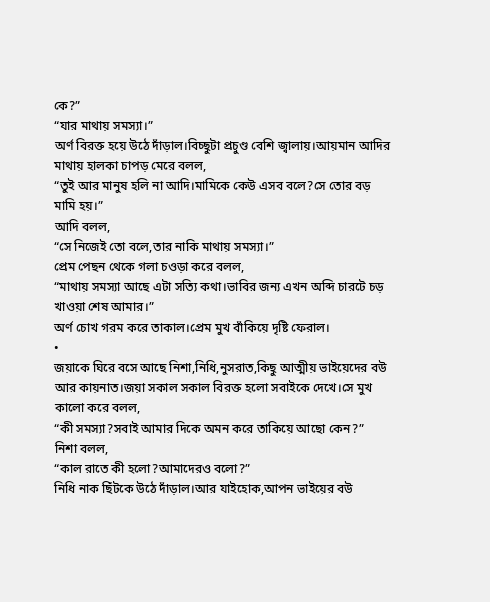কে?”
“যার মাথায় সমস্যা।”
অর্ণ বিরক্ত হয়ে উঠে দাঁড়াল।বিচ্ছুটা প্রচুণ্ড বেশি জ্বালায়।আয়মান আদির মাথায় হালকা চাপড় মেরে বলল,
“তুই আর মানুষ হলি না আদি।মামিকে কেউ এসব বলে?সে তোর বড় মামি হয়।”
আদি বলল,
“সে নিজেই তো বলে,তার নাকি মাথায় সমস্যা।”
প্রেম পেছন থেকে গলা চওড়া করে বলল,
“মাথায় সমস্যা আছে এটা সত্যি কথা।ভাবির জন্য এখন অব্দি চারটে চড় খাওয়া শেষ আমার।”
অর্ণ চোখ গরম করে তাকাল।প্রেম মুখ বাঁকিয়ে দৃষ্টি ফেরাল।
•
জয়াকে ঘিরে বসে আছে নিশা,নিধি,নুসরাত,কিছু আত্মীয় ভাইয়েদের বউ আর কায়নাত।জয়া সকাল সকাল বিরক্ত হলো সবাইকে দেখে।সে মুখ কালো করে বলল,
“কী সমস্যা?সবাই আমার দিকে অমন করে তাকিয়ে আছো কেন?”
নিশা বলল,
“কাল রাতে কী হলো?আমাদেরও বলো?”
নিধি নাক ছিঁটকে উঠে দাঁড়াল।আর যাইহোক,আপন ভাইয়ের বউ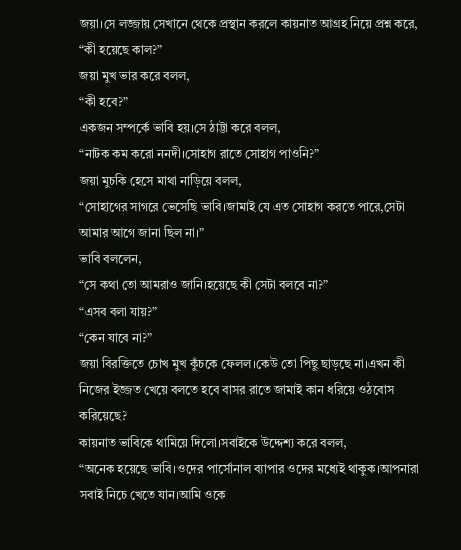জয়া।সে লজ্জায় সেখানে থেকে প্রস্থান করলে কায়নাত আগ্রহ নিয়ে প্রশ্ন করে,
“কী হয়েছে কাল?”
জয়া মুখ ভার করে বলল,
“কী হবে?”
একজন সম্পর্কে ভাবি হয়।সে ঠাট্টা করে বলল,
“নাটক কম করো ননদী।সোহাগ রাতে সোহাগ পাওনি?”
জয়া মুচকি হেসে মাথা নাড়িয়ে বলল,
“সোহাগের সাগরে ভেসেছি ভাবি।জামাই যে এত সোহাগ করতে পারে,সেটা আমার আগে জানা ছিল না।”
ভাবি বললেন,
“সে কথা তো আমরাও জানি।হয়েছে কী সেটা বলবে না?”
“এসব বলা যায়?”
“কেন যাবে না?”
জয়া বিরক্তিতে চোখ মুখ কুঁচকে ফেলল।কেউ তো পিছু ছাড়ছে না।এখন কী নিজের ইজ্জত খেয়ে বলতে হবে বাসর রাতে জামাই কান ধরিয়ে ওঠবোস করিয়েছে?
কায়নাত ভাবিকে থামিয়ে দিলো।সবাইকে উদ্দেশ্য করে বলল,
“অনেক হয়েছে ভাবি।ওদের পার্সোনাল ব্যাপার ওদের মধ্যেই থাকুক।আপনারা সবাই নিচে খেতে যান।আমি ওকে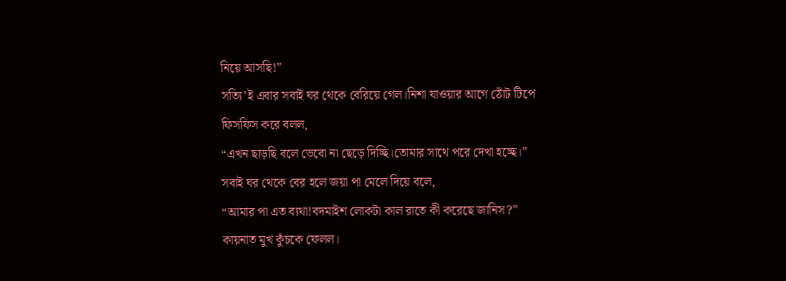নিয়ে আসছি!”
সত্যি’ই এবার সবাই ঘর থেকে বেরিয়ে গেল।নিশা যাওয়ার আগে ঠোঁট টিপে ফিসফিস করে বলল,
“এখন ছাড়ছি বলে ভেবো না ছেড়ে দিচ্ছি।তোমার সাথে পরে দেখা হচ্ছে।”
সবাই ঘর থেকে বের হলে জয়া পা মেলে দিয়ে বলে,
“আমার পা এত ব্যথা!বদমাইশ লোকটা কাল রাতে কী করেছে জানিস?”
কায়নাত মুখ কুঁচকে ফেলল।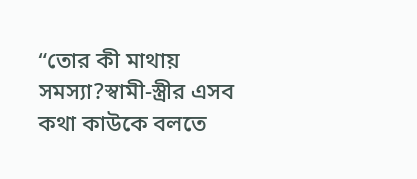“তোর কী মাথায় সমস্যা?স্বামী-স্ত্রীর এসব কথা কাউকে বলতে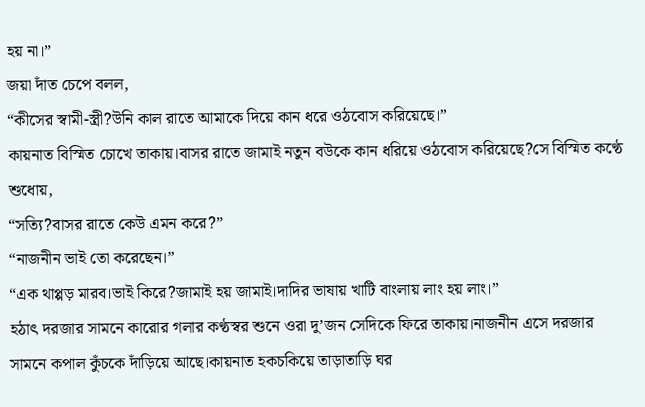হয় না।”
জয়া দাঁত চেপে বলল,
“কীসের স্বামী-স্ত্রী?উনি কাল রাতে আমাকে দিয়ে কান ধরে ওঠবোস করিয়েছে।”
কায়নাত বিস্মিত চোখে তাকায়।বাসর রাতে জামাই নতুন বউকে কান ধরিয়ে ওঠবোস করিয়েছে?সে বিস্মিত কণ্ঠে শুধোয়,
“সত্যি?বাসর রাতে কেউ এমন করে?”
“নাজনীন ভাই তো করেছেন।”
“এক থাপ্পড় মারব।ভাই কিরে?জামাই হয় জামাই।দাদির ভাষায় খাটি বাংলায় লাং হয় লাং।”
হঠাৎ দরজার সামনে কারোর গলার কণ্ঠস্বর শুনে ওরা দু’জন সেদিকে ফিরে তাকায়।নাজনীন এসে দরজার সামনে কপাল কুঁচকে দাঁড়িয়ে আছে।কায়নাত হকচকিয়ে তাড়াতাড়ি ঘর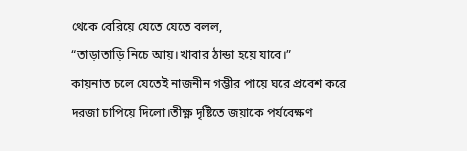থেকে বেরিয়ে যেতে যেতে বলল,
“তাড়াতাড়ি নিচে আয়।খাবার ঠান্ডা হয়ে যাবে।”
কায়নাত চলে যেতেই নাজনীন গম্ভীর পায়ে ঘরে প্রবেশ করে দরজা চাপিয়ে দিলো।তীক্ষ্ণ দৃষ্টিতে জয়াকে পর্যবেক্ষণ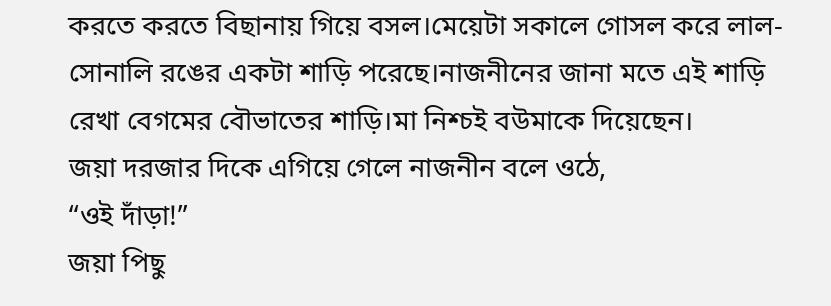করতে করতে বিছানায় গিয়ে বসল।মেয়েটা সকালে গোসল করে লাল-সোনালি রঙের একটা শাড়ি পরেছে।নাজনীনের জানা মতে এই শাড়ি রেখা বেগমের বৌভাতের শাড়ি।মা নিশ্চই বউমাকে দিয়েছেন।
জয়া দরজার দিকে এগিয়ে গেলে নাজনীন বলে ওঠে,
“ওই দাঁড়া!”
জয়া পিছু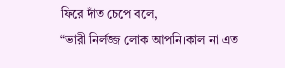ফিরে দাঁত চেপে বলে,
“ভারী নির্লজ্জ লোক আপনি।কাল না এত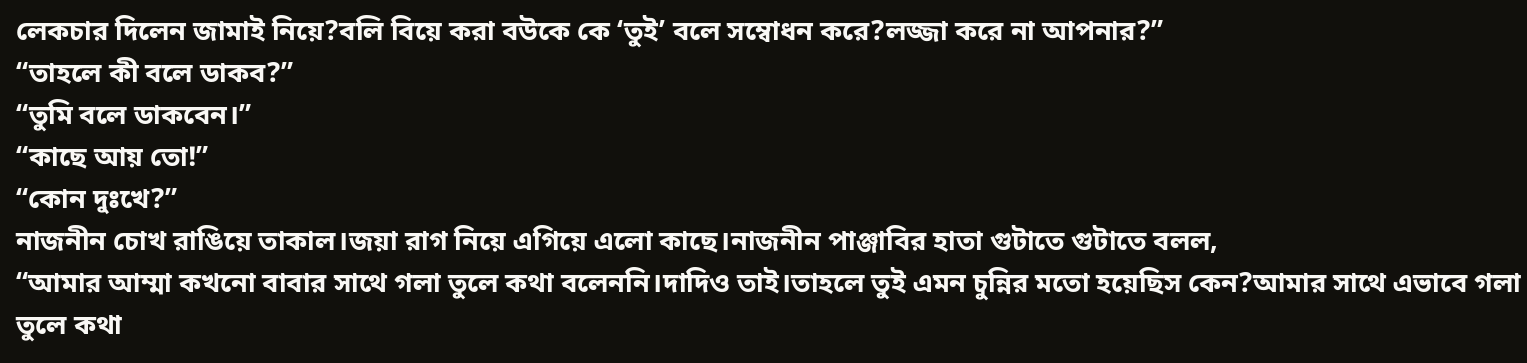লেকচার দিলেন জামাই নিয়ে?বলি বিয়ে করা বউকে কে ‘তুই’ বলে সম্বোধন করে?লজ্জা করে না আপনার?”
“তাহলে কী বলে ডাকব?”
“তুমি বলে ডাকবেন।”
“কাছে আয় তো!”
“কোন দুঃখে?”
নাজনীন চোখ রাঙিয়ে তাকাল।জয়া রাগ নিয়ে এগিয়ে এলো কাছে।নাজনীন পাঞ্জাবির হাতা গুটাতে গুটাতে বলল,
“আমার আম্মা কখনো বাবার সাথে গলা তুলে কথা বলেননি।দাদিও তাই।তাহলে তুই এমন চুন্নির মতো হয়েছিস কেন?আমার সাথে এভাবে গলা তুলে কথা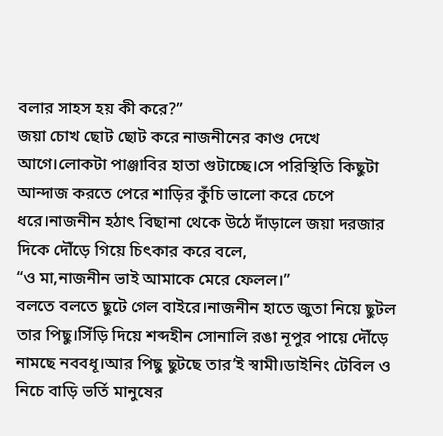বলার সাহস হয় কী করে?”
জয়া চোখ ছোট ছোট করে নাজনীনের কাণ্ড দেখে আগে।লোকটা পাঞ্জাবির হাতা গুটাচ্ছে।সে পরিস্থিতি কিছুটা আন্দাজ করতে পেরে শাড়ির কুঁচি ভালো করে চেপে ধরে।নাজনীন হঠাৎ বিছানা থেকে উঠে দাঁড়ালে জয়া দরজার দিকে দৌঁড়ে গিয়ে চিৎকার করে বলে,
“ও মা,নাজনীন ভাই আমাকে মেরে ফেলল।”
বলতে বলতে ছুটে গেল বাইরে।নাজনীন হাতে জুতা নিয়ে ছুটল তার পিছু।সিঁড়ি দিয়ে শব্দহীন সোনালি রঙা নূপুর পায়ে দৌঁড়ে নামছে নববধূ।আর পিছু ছুটছে তার’ই স্বামী।ডাইনিং টেবিল ও নিচে বাড়ি ভর্তি মানুষের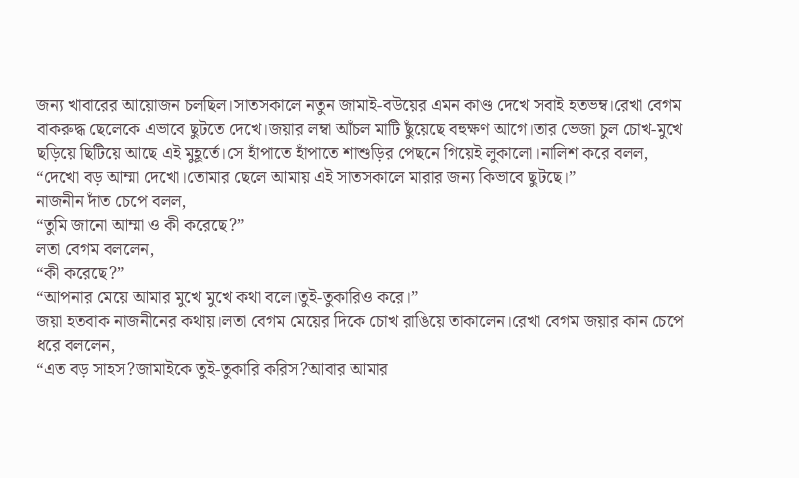জন্য খাবারের আয়োজন চলছিল।সাতসকালে নতুন জামাই-বউয়ের এমন কাণ্ড দেখে সবাই হতভম্ব।রেখা বেগম বাকরুদ্ধ ছেলেকে এভাবে ছুটতে দেখে।জয়ার লম্বা আঁচল মাটি ছুঁয়েছে বহুক্ষণ আগে।তার ভেজা চুল চোখ-মুখে ছড়িয়ে ছিটিয়ে আছে এই মুহূর্তে।সে হাঁপাতে হাঁপাতে শাশুড়ির পেছনে গিয়েই লুকালো।নালিশ করে বলল,
“দেখো বড় আম্মা দেখো।তোমার ছেলে আমায় এই সাতসকালে মারার জন্য কিভাবে ছুটছে।”
নাজনীন দাঁত চেপে বলল,
“তুমি জানো আম্মা ও কী করেছে?”
লতা বেগম বললেন,
“কী করেছে?”
“আপনার মেয়ে আমার মুখে মুখে কথা বলে।তুই-তুকারিও করে।”
জয়া হতবাক নাজনীনের কথায়।লতা বেগম মেয়ের দিকে চোখ রাঙিয়ে তাকালেন।রেখা বেগম জয়ার কান চেপে ধরে বললেন,
“এত বড় সাহস?জামাইকে তুই-তুকারি করিস?আবার আমার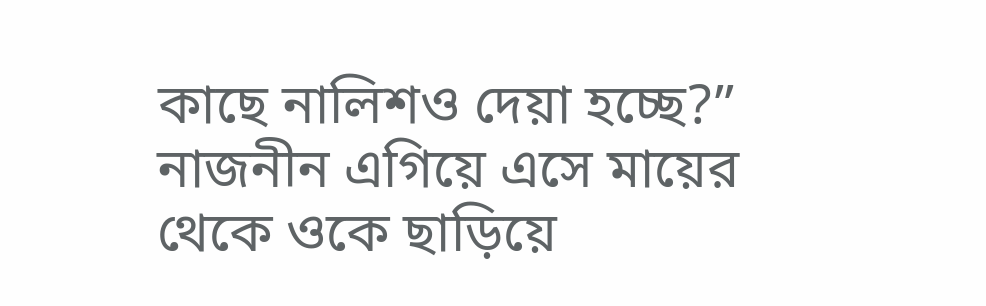কাছে নালিশও দেয়া হচ্ছে?”
নাজনীন এগিয়ে এসে মায়ের থেকে ওকে ছাড়িয়ে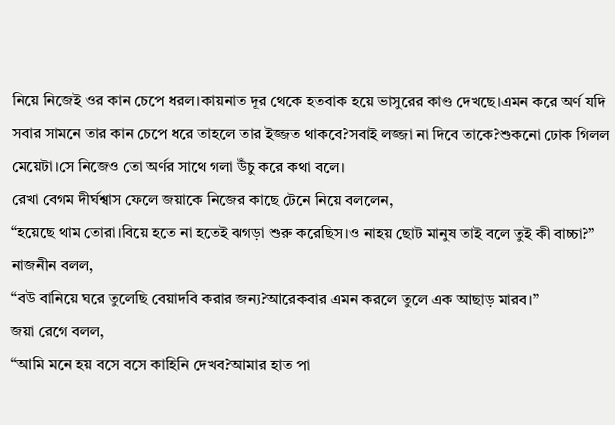নিয়ে নিজেই ওর কান চেপে ধরল।কায়নাত দূর থেকে হতবাক হয়ে ভাসুরের কাণ্ড দেখছে।এমন করে অর্ণ যদি সবার সামনে তার কান চেপে ধরে তাহলে তার ইজ্জত থাকবে?সবাই লজ্জা না দিবে তাকে?শুকনো ঢোক গিলল মেয়েটা।সে নিজেও তো অর্ণর সাথে গলা উঁচু করে কথা বলে।
রেখা বেগম দীর্ঘশ্বাস ফেলে জয়াকে নিজের কাছে টেনে নিয়ে বললেন,
“হয়েছে থাম তোরা।বিয়ে হতে না হতেই ঝগড়া শুরু করেছিস।ও নাহয় ছোট মানুষ তাই বলে তুই কী বাচ্চা?”
নাজনীন বলল,
“বউ বানিয়ে ঘরে তুলেছি বেয়াদবি করার জন্য?আরেকবার এমন করলে তুলে এক আছাড় মারব।”
জয়া রেগে বলল,
“আমি মনে হয় বসে বসে কাহিনি দেখব?আমার হাত পা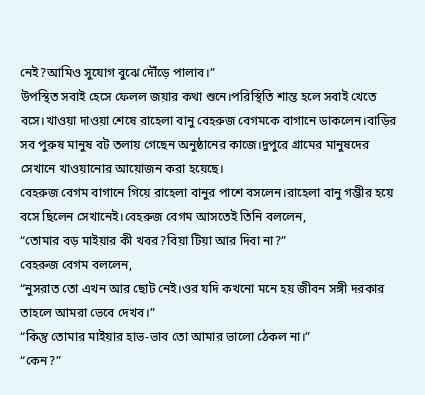নেই?আমিও সুযোগ বুঝে দৌঁড়ে পালাব।”
উপস্থিত সবাই হেসে ফেলল জয়ার কথা শুনে।পরিস্থিতি শান্ত হলে সবাই খেতে বসে।খাওয়া দাওয়া শেষে রাহেলা বানু বেহরুজ বেগমকে বাগানে ডাকলেন।বাড়ির সব পুরুষ মানুষ বট তলায় গেছেন অনুষ্ঠানের কাজে।দুপুরে গ্রামের মানুষদের সেখানে খাওয়ানোর আয়োজন করা হয়েছে।
বেহরুজ বেগম বাগানে গিয়ে রাহেলা বানুর পাশে বসলেন।রাহেলা বানু গম্ভীর হয়ে বসে ছিলেন সেখানেই।বেহরুজ বেগম আসতেই তিনি বললেন,
“তোমার বড় মাইয়ার কী খবর?বিয়া টিয়া আর দিবা না?”
বেহরুজ বেগম বললেন,
“নুসরাত তো এখন আর ছোট নেই।ওর যদি কখনো মনে হয় জীবন সঙ্গী দরকার তাহলে আমরা ভেবে দেখব।”
“কিন্তু তোমার মাইয়ার হাভ-ভাব তো আমার ভালো ঠেকল না।”
“কেন?”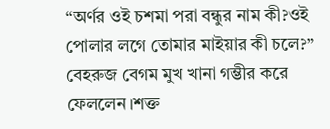“অর্ণর ওই চশমা পরা বন্ধুর নাম কী?ওই পোলার লগে তোমার মাইয়ার কী চলে?”
বেহরুজ বেগম মুখ খানা গম্ভীর করে ফেললেন।শক্ত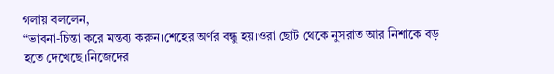গলায় বললেন,
“ভাবনা-চিন্তা করে মন্তব্য করুন।শেহের অর্ণর বন্ধু হয়।ওরা ছোট থেকে নুসরাত আর নিশাকে বড় হতে দেখেছে।নিজেদের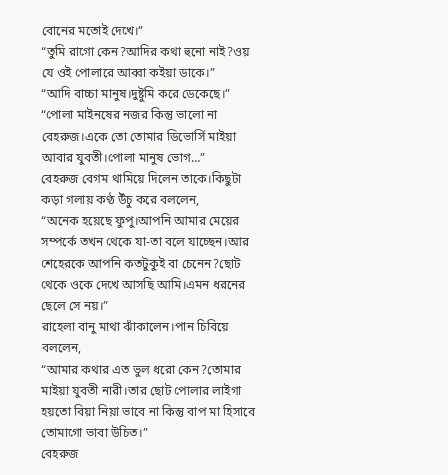বোনের মতোই দেখে।”
“তুমি রাগো কেন?আদির কথা হুনো নাই?ওয় যে ওই পোলারে আব্বা কইয়া ডাকে।”
“আদি বাচ্চা মানুষ।দুষ্টুমি করে ডেকেছে।”
“পোলা মাইনষের নজর কিন্তু ভালো না বেহরুজ।একে তো তোমার ডিভোর্সি মাইয়া আবার যুবতী।পোলা মানুষ ভোগ…”
বেহরুজ বেগম থামিয়ে দিলেন তাকে।কিছুটা কড়া গলায় কণ্ঠ উঁচু করে বললেন,
“অনেক হয়েছে ফুপু।আপনি আমার মেয়ের সম্পর্কে তখন থেকে যা-তা বলে যাচ্ছেন।আর শেহেরকে আপনি কতটুকুই বা চেনেন?ছোট থেকে ওকে দেখে আসছি আমি।এমন ধরনের ছেলে সে নয়।”
রাহেলা বানু মাথা ঝাঁকালেন।পান চিবিয়ে বললেন,
“আমার কথার এত ভুল ধরো কেন?তোমার মাইয়া যুবতী নারী।তার ছোট পোলার লাইগা হয়তো বিয়া নিয়া ভাবে না কিন্তু বাপ মা হিসাবে তোমাগো ভাবা উচিত।”
বেহরুজ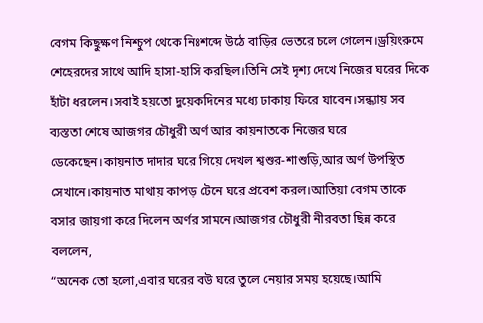বেগম কিছুক্ষণ নিশ্চুপ থেকে নিঃশব্দে উঠে বাড়ির ভেতরে চলে গেলেন।ড্রয়িংরুমে শেহেরদের সাথে আদি হাসা-হাসি করছিল।তিনি সেই দৃশ্য দেখে নিজের ঘরের দিকে হাঁটা ধরলেন।সবাই হয়তো দুয়েকদিনের মধ্যে ঢাকায় ফিরে যাবেন।সন্ধ্যায় সব ব্যস্ততা শেষে আজগর চৌধুরী অর্ণ আর কায়নাতকে নিজের ঘরে ডেকেছেন।কায়নাত দাদার ঘরে গিয়ে দেখল শ্বশুর-শাশুড়ি,আর অর্ণ উপস্থিত সেখানে।কায়নাত মাথায় কাপড় টেনে ঘরে প্রবেশ করল।আতিয়া বেগম তাকে বসার জায়গা করে দিলেন অর্ণর সামনে।আজগর চৌধুরী নীরবতা ছিন্ন করে বললেন,
“অনেক তো হলো,এবার ঘরের বউ ঘরে তুলে নেয়ার সময় হয়েছে।আমি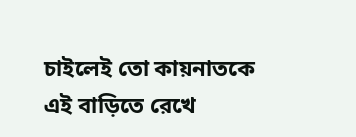চাইলেই তো কায়নাতকে এই বাড়িতে রেখে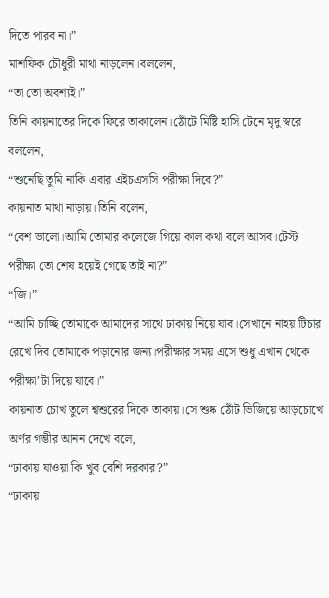দিতে পারব না।”
মাশফিক চৌধুরী মাথা নাড়লেন।বললেন,
“তা তো অবশ্যই।”
তিনি কায়নাতের দিকে ফিরে তাকালেন।ঠোঁটে মিষ্টি হাসি টেনে মৃদু স্বরে বললেন,
“শুনেছি তুমি নাকি এবার এইচএসসি পরীক্ষা দিবে?”
কায়নাত মাথা নাড়ায়।তিনি বলেন,
“বেশ ভালো।আমি তোমার কলেজে গিয়ে কাল কথা বলে আসব।টেস্ট পরীক্ষা তো শেষ হয়েই গেছে তাই না?”
“জি।”
“আমি চাচ্ছি তোমাকে আমাদের সাথে ঢাকায় নিয়ে যাব।সেখানে নাহয় টিচার রেখে দিব তোমাকে পড়ানোর জন্য।পরীক্ষার সময় এসে শুধু এখান থেকে পরীক্ষা’টা দিয়ে যাবে।”
কায়নাত চোখ তুলে শ্বশুরের দিকে তাকায়।সে শুষ্ক ঠোঁট ভিজিয়ে আড়চোখে অর্ণর গম্ভীর আনন দেখে বলে,
“ঢাকায় যাওয়া কি খুব বেশি দরকার?”
“ঢাকায়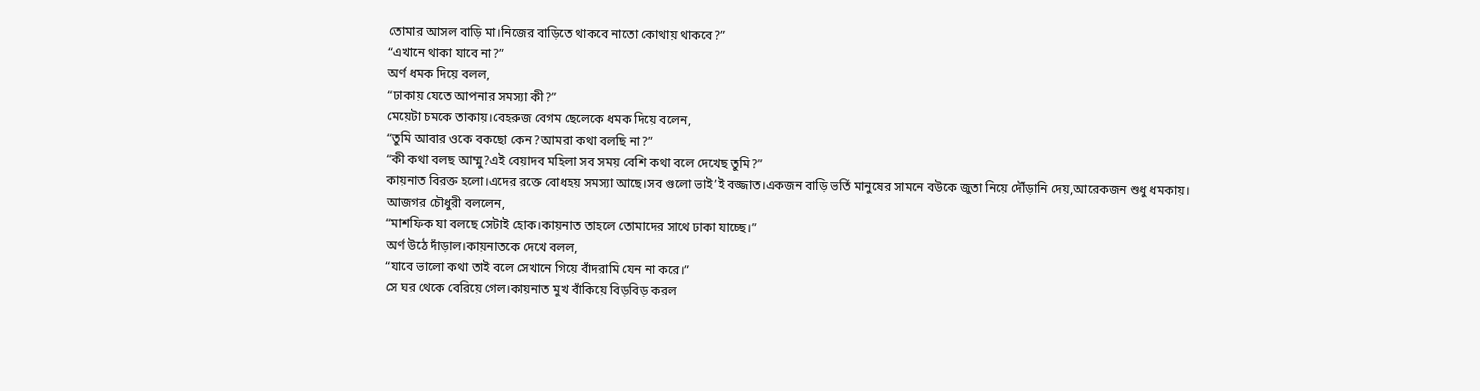তোমার আসল বাড়ি মা।নিজের বাড়িতে থাকবে নাতো কোথায় থাকবে?”
“এখানে থাকা যাবে না?”
অর্ণ ধমক দিয়ে বলল,
“ঢাকায় যেতে আপনার সমস্যা কী?”
মেয়েটা চমকে তাকায়।বেহরুজ বেগম ছেলেকে ধমক দিয়ে বলেন,
“তুমি আবার ওকে বকছো কেন?আমরা কথা বলছি না?”
“কী কথা বলছ আম্মু?এই বেয়াদব মহিলা সব সময় বেশি কথা বলে দেখেছ তুমি?”
কায়নাত বিরক্ত হলো।এদের রক্তে বোধহয় সমস্যা আছে।সব গুলো ভাই’ই বজ্জাত।একজন বাড়ি ভর্তি মানুষের সামনে বউকে জুতা নিয়ে দৌঁড়ানি দেয়,আরেকজন শুধু ধমকায়।
আজগর চৌধুরী বললেন,
“মাশফিক যা বলছে সেটাই হোক।কায়নাত তাহলে তোমাদের সাথে ঢাকা যাচ্ছে।”
অর্ণ উঠে দাঁড়াল।কায়নাতকে দেখে বলল,
“যাবে ভালো কথা তাই বলে সেখানে গিয়ে বাঁদরামি যেন না করে।”
সে ঘর থেকে বেরিয়ে গেল।কায়নাত মুখ বাঁকিয়ে বিড়বিড় করল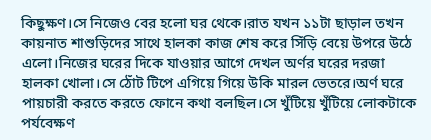কিছুক্ষণ।সে নিজেও বের হলো ঘর থেকে।রাত যখন ১১টা ছাড়াল তখন কায়নাত শাশুড়িদের সাথে হালকা কাজ শেষ করে সিঁড়ি বেয়ে উপরে উঠে এলো।নিজের ঘরের দিকে যাওয়ার আগে দেখল অর্ণর ঘরের দরজা হালকা খোলা।সে ঠোঁট টিপে এগিয়ে গিয়ে উকি মারল ভেতরে।অর্ণ ঘরে পায়চারী করতে করতে ফোনে কথা বলছিল।সে খুঁটিয়ে খুঁটিয়ে লোকটাকে পর্যবেক্ষণ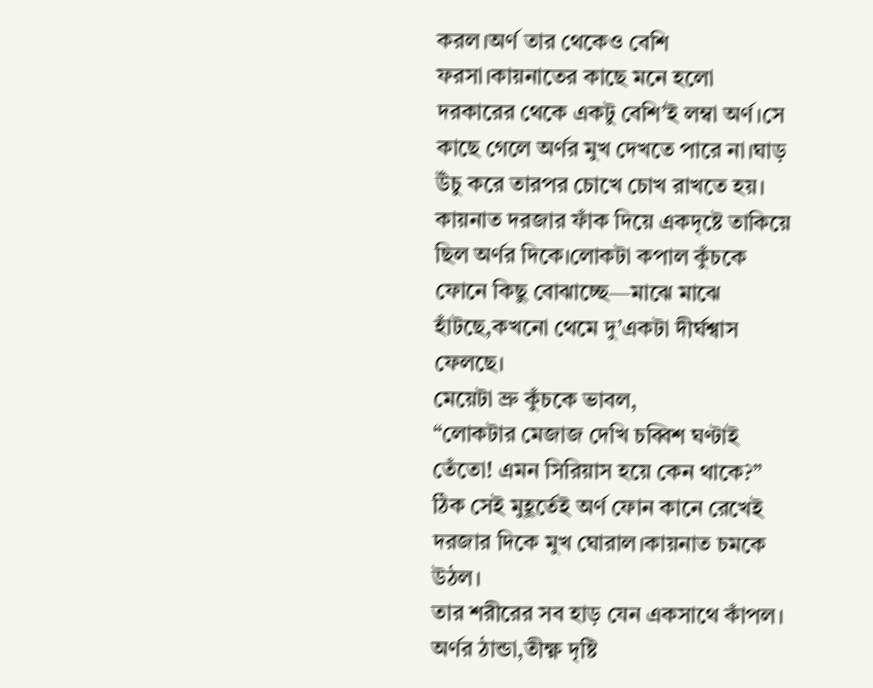করল।অর্ণ তার থেকেও বেশি ফরসা।কায়নাতের কাছে মনে হলো দরকারের থেকে একটু বেশি’ই লম্বা অর্ণ।সে কাছে গেলে অর্ণর মুখ দেখতে পারে না।ঘাড় উঁচু করে তারপর চোখে চোখ রাখতে হয়।
কায়নাত দরজার ফাঁক দিয়ে একদৃষ্টে তাকিয়ে ছিল অর্ণর দিকে।লোকটা কপাল কুঁচকে ফোনে কিছু বোঝাচ্ছে—মাঝে মাঝে হাঁটছে,কখনো থেমে দু’একটা দীর্ঘশ্বাস ফেলছে।
মেয়েটা ভ্রু কুঁচকে ভাবল,
“লোকটার মেজাজ দেখি চব্বিশ ঘণ্টাই তেঁতো! এমন সিরিয়াস হয়ে কেন থাকে?”
ঠিক সেই মুহূর্তেই অর্ণ ফোন কানে রেখেই দরজার দিকে মুখ ঘোরাল।কায়নাত চমকে উঠল।
তার শরীরের সব হাড় যেন একসাথে কাঁপল।
অর্ণর ঠান্ডা,তীক্ষ্ণ দৃষ্টি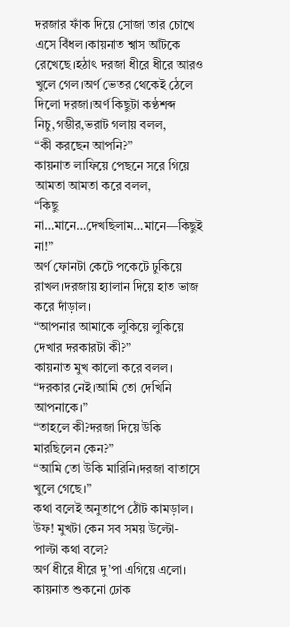দরজার ফাঁক দিয়ে সোজা তার চোখে এসে বিঁধল।কায়নাত শ্বাস আঁটকে রেখেছে।হঠাৎ দরজা ধীরে ধীরে আরও খুলে গেল।অর্ণ ভেতর থেকেই ঠেলে দিলো দরজা।অর্ণ কিছুটা কণ্ঠশব্দ নিচু,গম্ভীর,ভরাট গলায় বলল,
“কী করছেন আপনি?”
কায়নাত লাফিয়ে পেছনে সরে গিয়ে আমতা আমতা করে বলল,
“কিছু না…মানে…দেখছিলাম…মানে—কিছুই না!”
অর্ণ ফোনটা কেটে পকেটে ঢুকিয়ে রাখল।দরজায় হ্যালান দিয়ে হাত ভাজ করে দাঁড়াল।
“আপনার আমাকে লুকিয়ে লুকিয়ে দেখার দরকারটা কী?”
কায়নাত মুখ কালো করে বলল।
“দরকার নেই।আমি তো দেখিনি আপনাকে।”
“তাহলে কী?দরজা দিয়ে উকি মারছিলেন কেন?”
“আমি তো উকি মারিনি।দরজা বাতাসে খুলে গেছে।”
কথা বলেই অনুতাপে ঠোঁট কামড়াল।
উফ! মুখটা কেন সব সময় উল্টো-পাল্টা কথা বলে?
অর্ণ ধীরে ধীরে দু’পা এগিয়ে এলো।
কায়নাত শুকনো ঢোক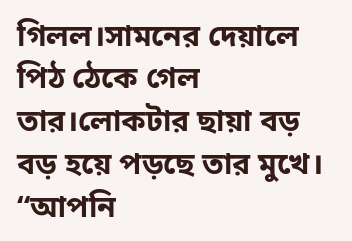গিলল।সামনের দেয়ালে পিঠ ঠেকে গেল তার।লোকটার ছায়া বড় বড় হয়ে পড়ছে তার মুখে।
“আপনি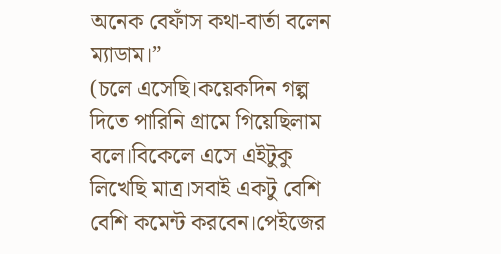অনেক বেফাঁস কথা-বার্তা বলেন ম্যাডাম।”
(চলে এসেছি।কয়েকদিন গল্প দিতে পারিনি গ্রামে গিয়েছিলাম বলে।বিকেলে এসে এইটুকু লিখেছি মাত্র।সবাই একটু বেশি বেশি কমেন্ট করবেন।পেইজের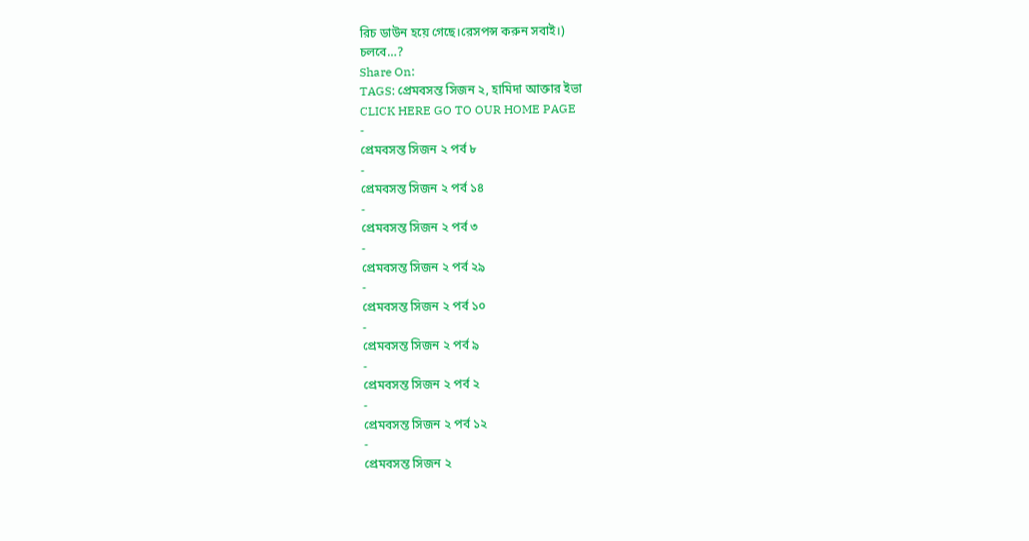রিচ ডাউন হয়ে গেছে।রেসপন্স করুন সবাই।)
চলবে…?
Share On:
TAGS: প্রেমবসন্ত সিজন ২, হামিদা আক্তার ইভা
CLICK HERE GO TO OUR HOME PAGE
-
প্রেমবসন্ত সিজন ২ পর্ব ৮
-
প্রেমবসন্ত সিজন ২ পর্ব ১৪
-
প্রেমবসন্ত সিজন ২ পর্ব ৩
-
প্রেমবসন্ত সিজন ২ পর্ব ২৯
-
প্রেমবসন্ত সিজন ২ পর্ব ১০
-
প্রেমবসন্ত সিজন ২ পর্ব ৯
-
প্রেমবসন্ত সিজন ২ পর্ব ২
-
প্রেমবসন্ত সিজন ২ পর্ব ১২
-
প্রেমবসন্ত সিজন ২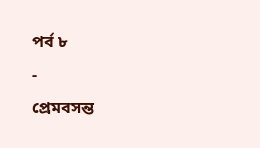পর্ব ৮
-
প্রেমবসন্ত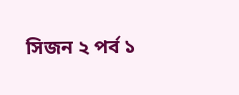সিজন ২ পর্ব ১